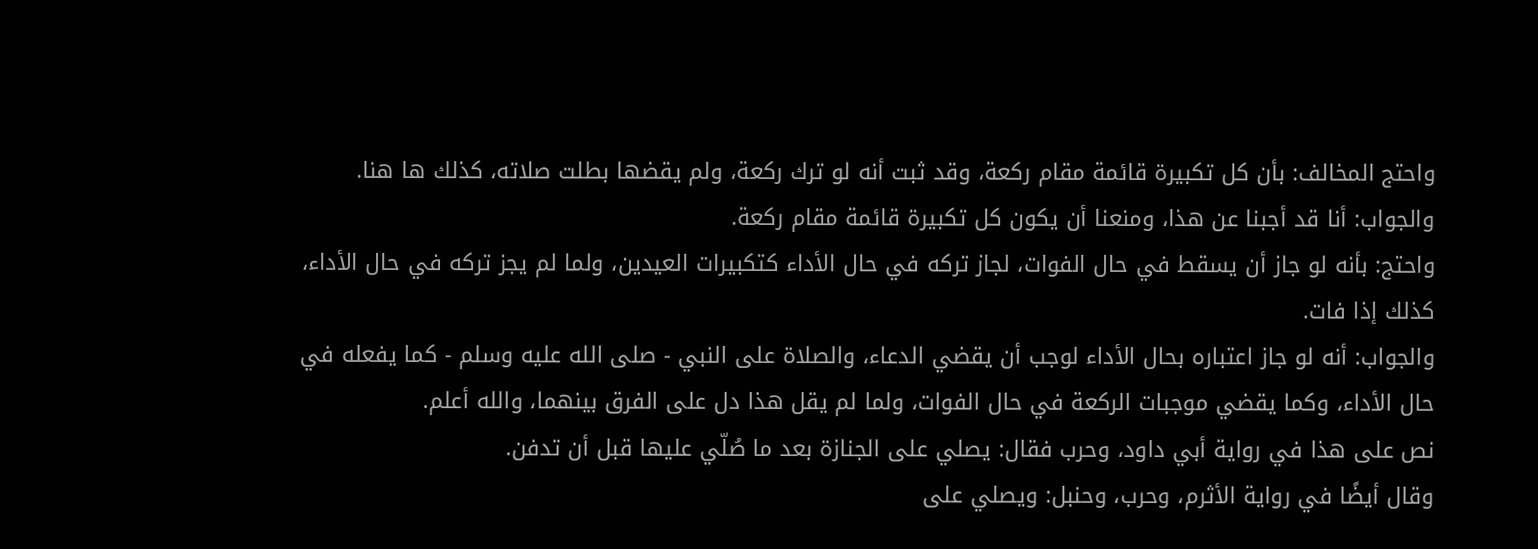واحتج المخالف: بأن كل تكبيرة قائمة مقام ركعة، وقد ثبت أنه لو ترك ركعة، ولم يقضها بطلت صلاته، كذلك ها هنا.
والجواب: أنا قد أجبنا عن هذا، ومنعنا أن يكون كل تكبيرة قائمة مقام ركعة.
واحتج: بأنه لو جاز أن يسقط في حال الفوات، لجاز تركه في حال الأداء كتكبيرات العيدين، ولما لم يجز تركه في حال الأداء، كذلك إذا فات.
والجواب: أنه لو جاز اعتباره بحال الأداء لوجب أن يقضي الدعاء، والصلاة على النبي - صلى الله عليه وسلم - كما يفعله في حال الأداء، وكما يقضي موجبات الركعة في حال الفوات، ولما لم يقل هذا دل على الفرق بينهما، والله أعلم.
نص على هذا في رواية أبي داود، وحرب فقال: يصلي على الجنازة بعد ما صُلّي عليها قبل أن تدفن.
وقال أيضًا في رواية الأثرم، وحرب، وحنبل: ويصلي على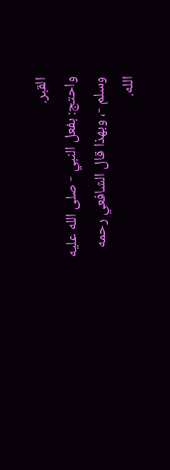القبر.
واحتج: بفعل النبي - صلى الله عليه وسلم -، وبهذا قال الشافعي رحمه الله.